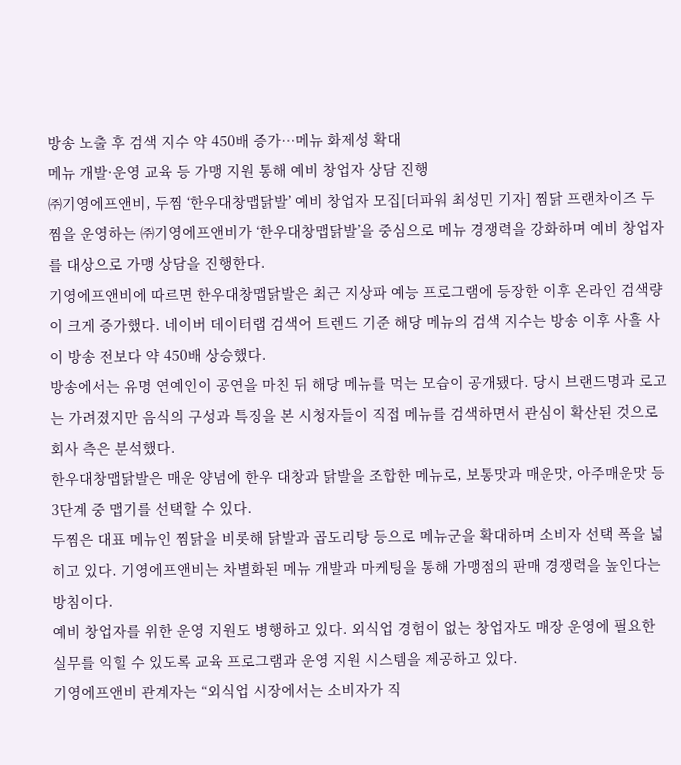방송 노출 후 검색 지수 약 450배 증가…메뉴 화제성 확대
메뉴 개발·운영 교육 등 가맹 지원 통해 예비 창업자 상담 진행
㈜기영에프앤비, 두찜 ‘한우대창맵닭발’ 예비 창업자 모집[더파워 최성민 기자] 찜닭 프랜차이즈 두찜을 운영하는 ㈜기영에프앤비가 ‘한우대창맵닭발’을 중심으로 메뉴 경쟁력을 강화하며 예비 창업자를 대상으로 가맹 상담을 진행한다.
기영에프앤비에 따르면 한우대창맵닭발은 최근 지상파 예능 프로그램에 등장한 이후 온라인 검색량이 크게 증가했다. 네이버 데이터랩 검색어 트렌드 기준 해당 메뉴의 검색 지수는 방송 이후 사흘 사이 방송 전보다 약 450배 상승했다.
방송에서는 유명 연예인이 공연을 마친 뒤 해당 메뉴를 먹는 모습이 공개됐다. 당시 브랜드명과 로고는 가려졌지만 음식의 구성과 특징을 본 시청자들이 직접 메뉴를 검색하면서 관심이 확산된 것으로 회사 측은 분석했다.
한우대창맵닭발은 매운 양념에 한우 대창과 닭발을 조합한 메뉴로, 보통맛과 매운맛, 아주매운맛 등 3단계 중 맵기를 선택할 수 있다.
두찜은 대표 메뉴인 찜닭을 비롯해 닭발과 곱도리탕 등으로 메뉴군을 확대하며 소비자 선택 폭을 넓히고 있다. 기영에프앤비는 차별화된 메뉴 개발과 마케팅을 통해 가맹점의 판매 경쟁력을 높인다는 방침이다.
예비 창업자를 위한 운영 지원도 병행하고 있다. 외식업 경험이 없는 창업자도 매장 운영에 필요한 실무를 익힐 수 있도록 교육 프로그램과 운영 지원 시스템을 제공하고 있다.
기영에프앤비 관계자는 “외식업 시장에서는 소비자가 직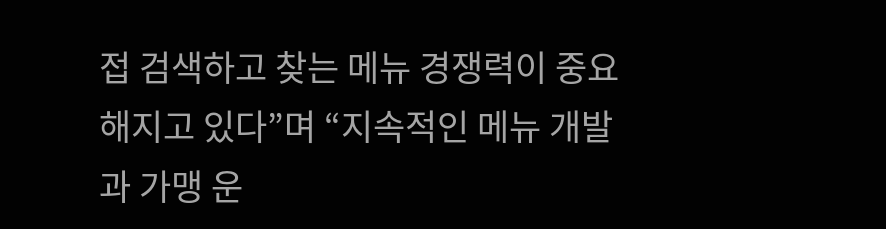접 검색하고 찾는 메뉴 경쟁력이 중요해지고 있다”며 “지속적인 메뉴 개발과 가맹 운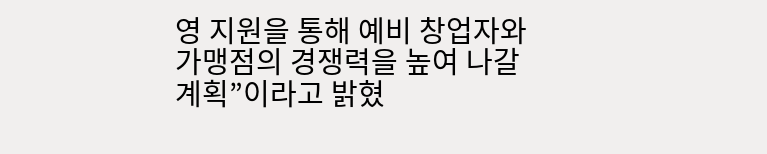영 지원을 통해 예비 창업자와 가맹점의 경쟁력을 높여 나갈 계획”이라고 밝혔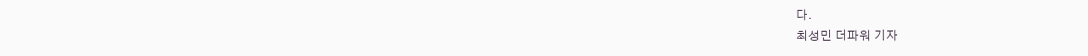다.
최성민 더파워 기자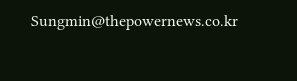Sungmin@thepowernews.co.kr